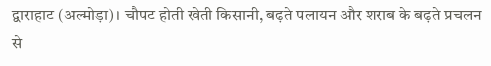द्वाराहाट (अल्मोड़ा)। चौपट होती खेती किसानी, बढ़ते पलायन और शराब के बढ़ते प्रचलन से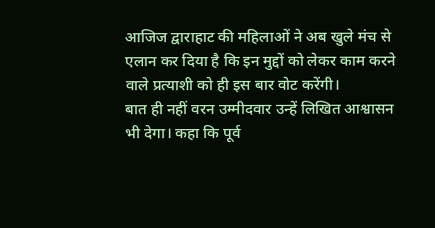आजिज द्वाराहाट की महिलाओं ने अब खुले मंच से एलान कर दिया है कि इन मुद्दों को लेकर काम करने वाले प्रत्याशी को ही इस बार वोट करेंगी।
बात ही नहीं वरन उम्मीदवार उन्हें लिखित आश्वासन भी देगा। कहा कि पूर्व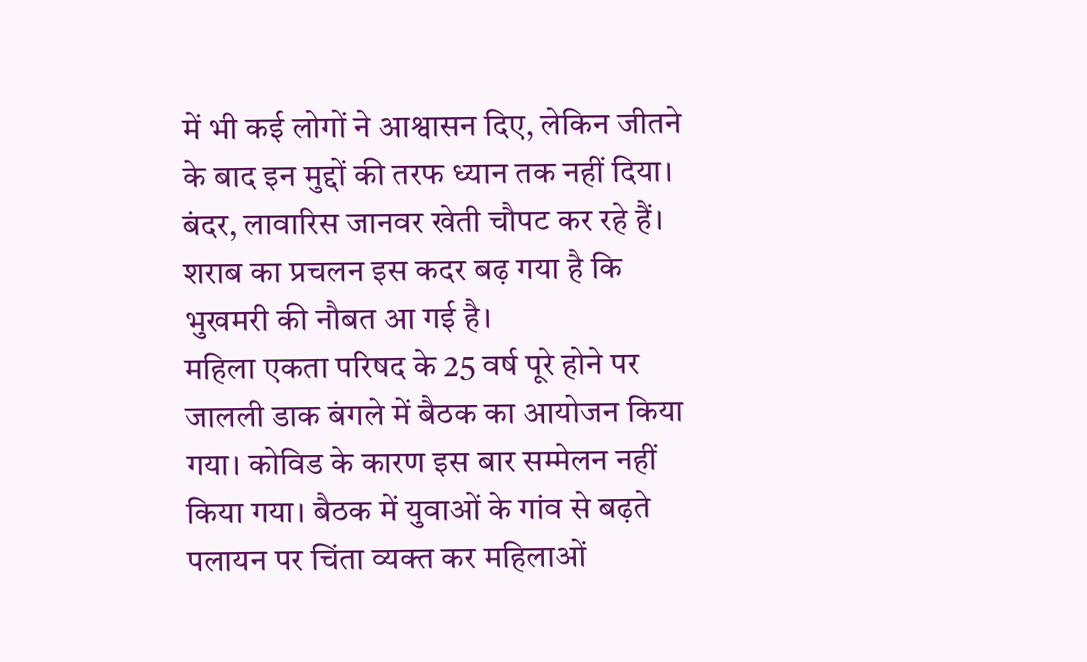में भी कई लोगों ने आश्वासन दिए, लेकिन जीतने के बाद इन मुद्दों की तरफ ध्यान तक नहीं दिया। बंदर, लावारिस जानवर खेती चौपट कर रहे हैं। शराब का प्रचलन इस कदर बढ़ गया है कि भुखमरी की नौबत आ गई है।
महिला एकता परिषद के 25 वर्ष पूरे होने पर जालली डाक बंगले में बैठक का आयोजन किया गया। कोविड के कारण इस बार सम्मेलन नहीं किया गया। बैठक में युवाओं के गांव से बढ़ते पलायन पर चिंता व्यक्त कर महिलाओं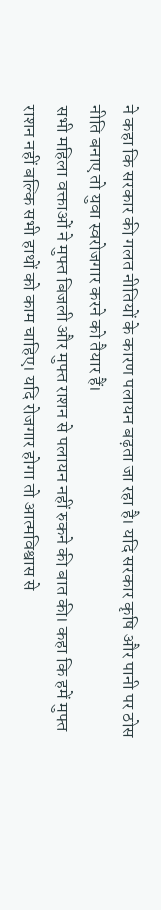ने कहा कि सरकार की गलत नीतियों के कारण पलायन बढ़ता जा रहा है। यदि सरकार कृषि और पानी पर ठोस नीति बनाए तो युवा स्वरोजगार करने को तैयार हैं।
सभी महिला वक्ताओं ने मुफ्त बिजली और मुफ्त राशन से पलायन नहीं रुकने की बात की। कहा कि हमें मुफ्त राशन नहीं बल्कि सभी हाथों को काम चाहिए। यदि रोजगार होगा तो आत्मविश्वास से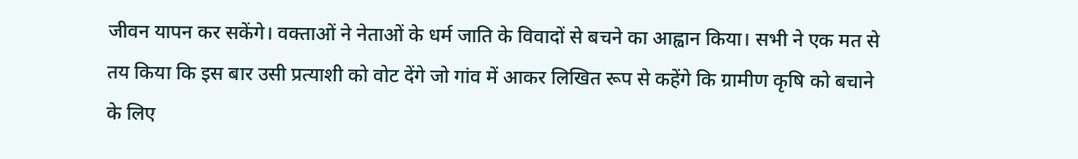जीवन यापन कर सकेंगे। वक्ताओं ने नेताओं के धर्म जाति के विवादों से बचने का आह्वान किया। सभी ने एक मत से तय किया कि इस बार उसी प्रत्याशी को वोट देंगे जो गांव में आकर लिखित रूप से कहेंगे कि ग्रामीण कृषि को बचाने के लिए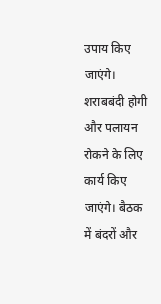उपाय किए जाएंगे।
शराबबंदी होगी और पलायन रोकने के लिए कार्य किए जाएंगे। बैठक में बंदरों और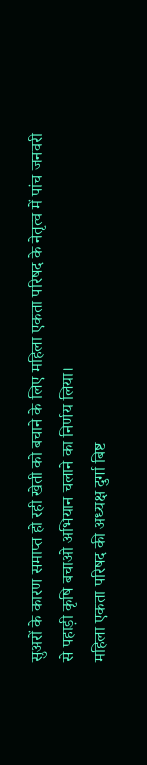सुअरों के कारण समाप्त हो रही खेती को बचाने के लिए महिला एकता परिषद के नेतृत्व में पांच जनवरी से पहाड़ी कृषि बचाओ अभियान चलाने का निर्णय लिया।
महिला एकता परिषद की अध्यक्ष दुर्गा बिष्ट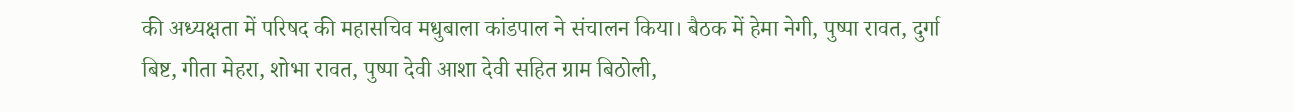की अध्यक्षता में परिषद की महासचिव मधुबाला कांडपाल ने संचालन किया। बैठक में हेमा नेगी, पुष्पा रावत, दुर्गा बिष्ट, गीता मेहरा, शोभा रावत, पुष्पा देवी आशा देवी सहित ग्राम बिठोली,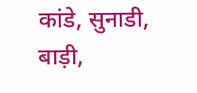कांडे, सुनाडी, बाड़ी,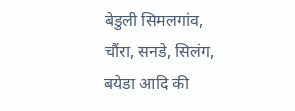बेडुली सिमलगांव, चौंरा, सनडे, सिलंग, बयेडा आदि की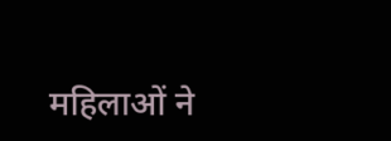महिलाओं ने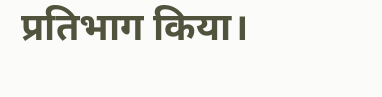प्रतिभाग किया।